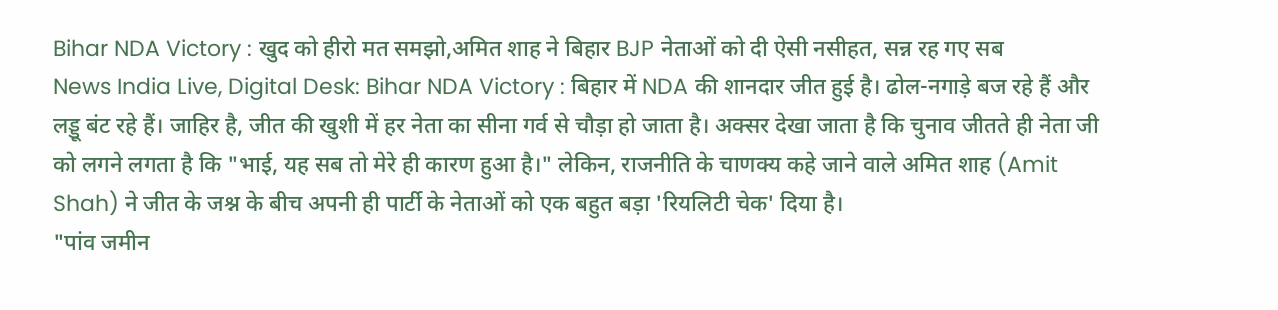Bihar NDA Victory : खुद को हीरो मत समझो,अमित शाह ने बिहार BJP नेताओं को दी ऐसी नसीहत, सन्न रह गए सब
News India Live, Digital Desk: Bihar NDA Victory : बिहार में NDA की शानदार जीत हुई है। ढोल-नगाड़े बज रहे हैं और लड्डू बंट रहे हैं। जाहिर है, जीत की खुशी में हर नेता का सीना गर्व से चौड़ा हो जाता है। अक्सर देखा जाता है कि चुनाव जीतते ही नेता जी को लगने लगता है कि "भाई, यह सब तो मेरे ही कारण हुआ है।" लेकिन, राजनीति के चाणक्य कहे जाने वाले अमित शाह (Amit Shah) ने जीत के जश्न के बीच अपनी ही पार्टी के नेताओं को एक बहुत बड़ा 'रियलिटी चेक' दिया है।
"पांव जमीन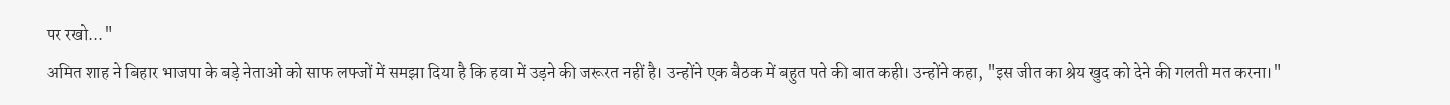पर रखो..."
अमित शाह ने बिहार भाजपा के बड़े नेताओं को साफ लफ्जों में समझा दिया है कि हवा में उड़ने की जरूरत नहीं है। उन्होंने एक बैठक में बहुत पते की बात कही। उन्होंने कहा, "इस जीत का श्रेय खुद को देने की गलती मत करना।"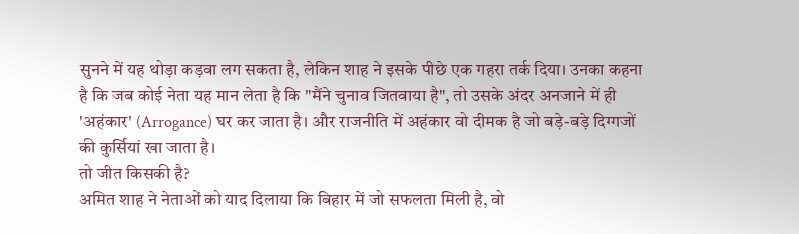सुनने में यह थोड़ा कड़वा लग सकता है, लेकिन शाह ने इसके पीछे एक गहरा तर्क दिया। उनका कहना है कि जब कोई नेता यह मान लेता है कि "मैंने चुनाव जितवाया है", तो उसके अंदर अनजाने में ही 'अहंकार' (Arrogance) घर कर जाता है। और राजनीति में अहंकार वो दीमक है जो बड़े-बड़े दिग्गजों की कुर्सियां खा जाता है।
तो जीत किसकी है?
अमित शाह ने नेताओं को याद दिलाया कि बिहार में जो सफलता मिली है, वो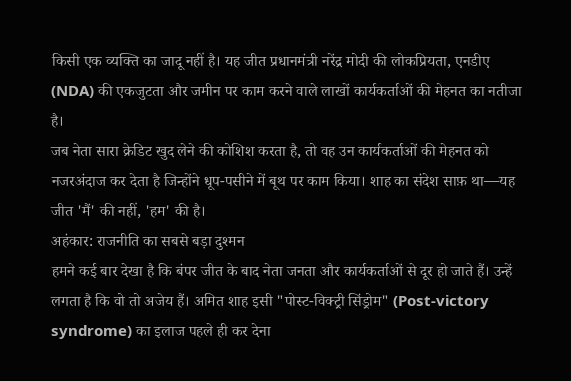किसी एक व्यक्ति का जादू नहीं है। यह जीत प्रधानमंत्री नरेंद्र मोदी की लोकप्रियता, एनडीए (NDA) की एकजुटता और जमीन पर काम करने वाले लाखों कार्यकर्ताओं की मेहनत का नतीजा है।
जब नेता सारा क्रेडिट खुद लेने की कोशिश करता है, तो वह उन कार्यकर्ताओं की मेहनत को नजरअंदाज कर देता है जिन्होंने धूप-पसीने में बूथ पर काम किया। शाह का संदेश साफ़ था—यह जीत 'मैं' की नहीं, 'हम' की है।
अहंकार: राजनीति का सबसे बड़ा दुश्मन
हमने कई बार देखा है कि बंपर जीत के बाद नेता जनता और कार्यकर्ताओं से दूर हो जाते हैं। उन्हें लगता है कि वो तो अजेय हैं। अमित शाह इसी "पोस्ट-विक्ट्री सिंड्रोम" (Post-victory syndrome) का इलाज पहले ही कर देना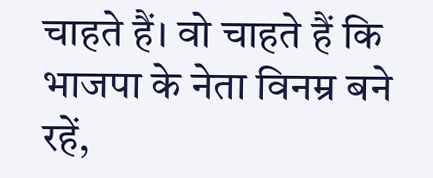चाहते हैं। वो चाहते हैं कि भाजपा के नेता विनम्र बने रहें,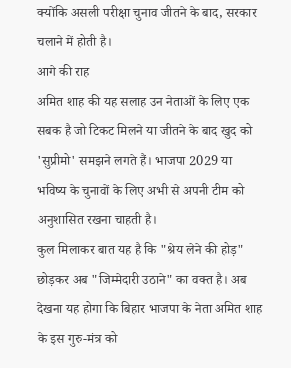क्योंकि असली परीक्षा चुनाव जीतने के बाद, सरकार चलाने में होती है।
आगे की राह
अमित शाह की यह सलाह उन नेताओं के लिए एक सबक है जो टिकट मिलने या जीतने के बाद खुद को 'सुप्रीमो' समझने लगते हैं। भाजपा 2029 या भविष्य के चुनावों के लिए अभी से अपनी टीम को अनुशासित रखना चाहती है।
कुल मिलाकर बात यह है कि "श्रेय लेने की होड़" छोड़कर अब "जिम्मेदारी उठाने" का वक्त है। अब देखना यह होगा कि बिहार भाजपा के नेता अमित शाह के इस गुरु-मंत्र को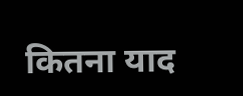कितना याद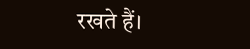रखते हैं।